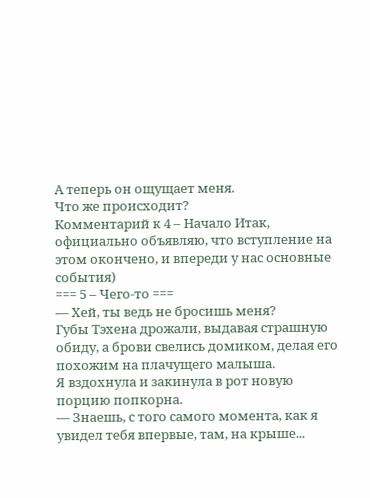А теперь он ощущает меня.
Что же происходит?
Комментарий к 4 – Начало Итак, официально объявляю, что вступление на этом окончено, и впереди у нас основные события)
=== 5 – Чего-то ===
— Хей, ты ведь не бросишь меня?
Губы Тэхена дрожали, выдавая страшную обиду, а брови свелись домиком, делая его похожим на плачущего малыша.
Я вздохнула и закинула в рот новую порцию попкорна.
— Знаешь, с того самого момента, как я увидел тебя впервые, там, на крыше...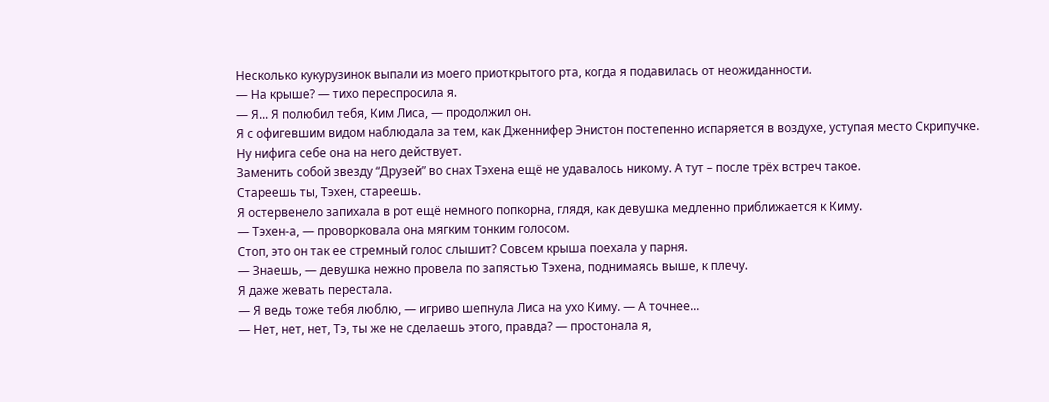Несколько кукурузинок выпали из моего приоткрытого рта, когда я подавилась от неожиданности.
— На крыше? — тихо переспросила я.
— Я... Я полюбил тебя, Ким Лиса, — продолжил он.
Я с офигевшим видом наблюдала за тем, как Дженнифер Энистон постепенно испаряется в воздухе, уступая место Скрипучке.
Ну нифига себе она на него действует.
Заменить собой звезду “Друзей” во снах Тэхена ещё не удавалось никому. А тут – после трёх встреч такое.
Стареешь ты, Тэхен, стареешь.
Я остервенело запихала в рот ещё немного попкорна, глядя, как девушка медленно приближается к Киму.
— Тэхен-а, — проворковала она мягким тонким голосом.
Стоп, это он так ее стремный голос слышит? Совсем крыша поехала у парня.
— Знаешь, — девушка нежно провела по запястью Тэхена, поднимаясь выше, к плечу.
Я даже жевать перестала.
— Я ведь тоже тебя люблю, — игриво шепнула Лиса на ухо Киму. — А точнее...
— Нет, нет, нет, Тэ, ты же не сделаешь этого, правда? — простонала я,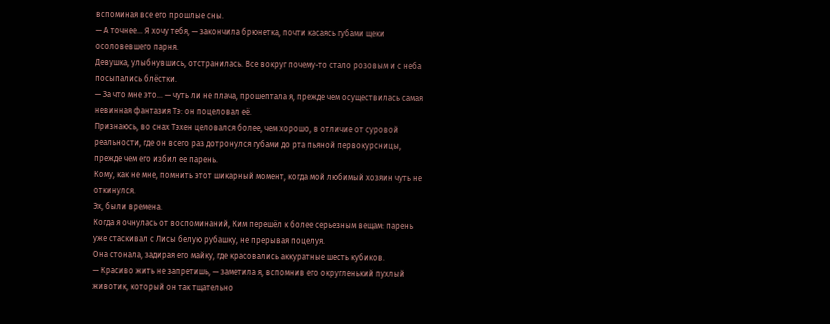вспоминая все его прошлые сны.
— А точнее... Я хочу тебя, — закончила брюнетка, почти касаясь губами щеки осоловевшего парня.
Девушка, улыбнувшись, отстранилась. Все вокруг почему-то стало розовым и с неба посыпались блёстки.
— За что мне это... — чуть ли не плача, прошептала я, прежде чем осуществилась самая невинная фантазия Тэ: он поцеловал её.
Признаюсь, во снах Тэхен целовался более, чем хорошо, в отличие от суровой реальности, где он всего раз дотронулся губами до рта пьяной первокурсницы, прежде чем его избил ее парень.
Кому, как не мне, помнить этот шикарный момент, когда мой любимый хозяин чуть не откинулся.
Эх, были времена.
Когда я очнулась от воспоминаний, Ким перешёл к более серьезным вещам: парень уже стаскивал с Лисы белую рубашку, не прерывая поцелуя.
Она стонала, задирая его майку, где красовались аккуратные шесть кубиков.
— Красиво жить не запретишь, — заметила я, вспомнив его округленький пухлый животик, который он так тщательно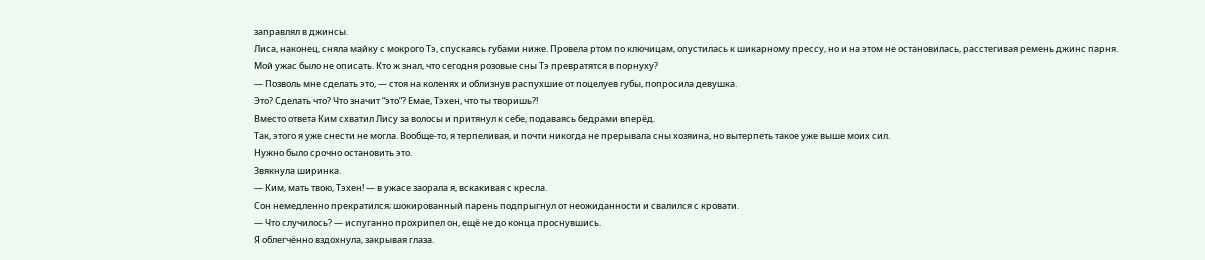заправлял в джинсы.
Лиса, наконец, сняла майку с мокрого Тэ, спускаясь губами ниже. Провела ртом по ключицам, опустилась к шикарному прессу, но и на этом не остановилась, расстегивая ремень джинс парня.
Мой ужас было не описать. Кто ж знал, что сегодня розовые сны Тэ превратятся в порнуху?
— Позволь мне сделать это, — стоя на коленях и облизнув распухшие от поцелуев губы, попросила девушка.
Это? Сделать что? Что значит “это”? Емае, Тэхен, что ты творишь?!
Вместо ответа Ким схватил Лису за волосы и притянул к себе, подаваясь бедрами вперёд.
Так, этого я уже снести не могла. Вообще-то, я терпеливая, и почти никогда не прерывала сны хозяина, но вытерпеть такое уже выше моих сил.
Нужно было срочно остановить это.
Звякнула ширинка.
— Ким, мать твою, Тэхен! — в ужасе заорала я, вскакивая с кресла.
Сон немедленно прекратился; шокированный парень подпрыгнул от неожиданности и свалился с кровати.
— Что случилось? — испуганно прохрипел он, ещё не до конца проснувшись.
Я облегчённо вздохнула, закрывая глаза.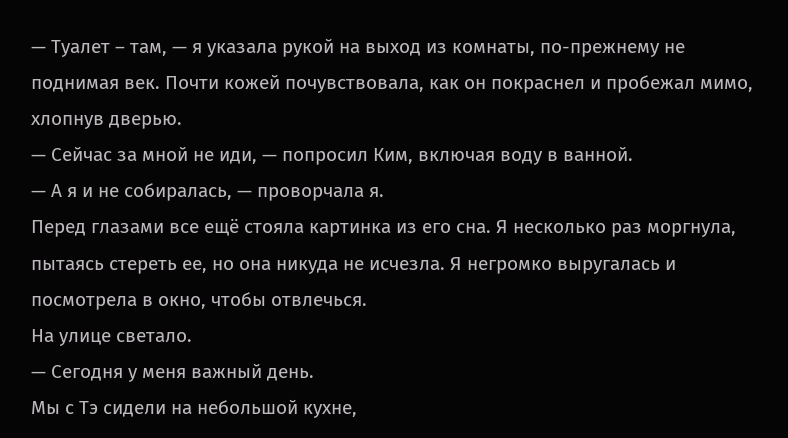— Туалет – там, — я указала рукой на выход из комнаты, по-прежнему не поднимая век. Почти кожей почувствовала, как он покраснел и пробежал мимо, хлопнув дверью.
— Сейчас за мной не иди, — попросил Ким, включая воду в ванной.
— А я и не собиралась, — проворчала я.
Перед глазами все ещё стояла картинка из его сна. Я несколько раз моргнула, пытаясь стереть ее, но она никуда не исчезла. Я негромко выругалась и посмотрела в окно, чтобы отвлечься.
На улице светало.
— Сегодня у меня важный день.
Мы с Тэ сидели на небольшой кухне,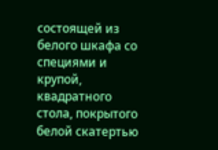состоящей из белого шкафа со специями и крупой, квадратного стола, покрытого белой скатертью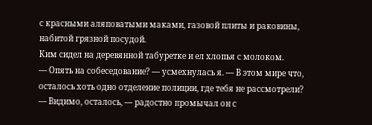с красными аляповатыми маками, газовой плиты и раковины, набитой грязной посудой.
Ким сидел на деревянной табуретке и ел хлопья с молоком.
— Опять на собеседование? — усмехнулась я. — В этом мире что, осталось хоть одно отделение полиции, где тебя не рассмотрели?
— Видимо, осталось, — радостно промычал он с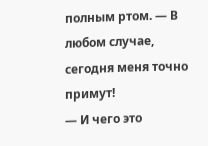полным ртом. — В любом случае, сегодня меня точно примут!
— И чего это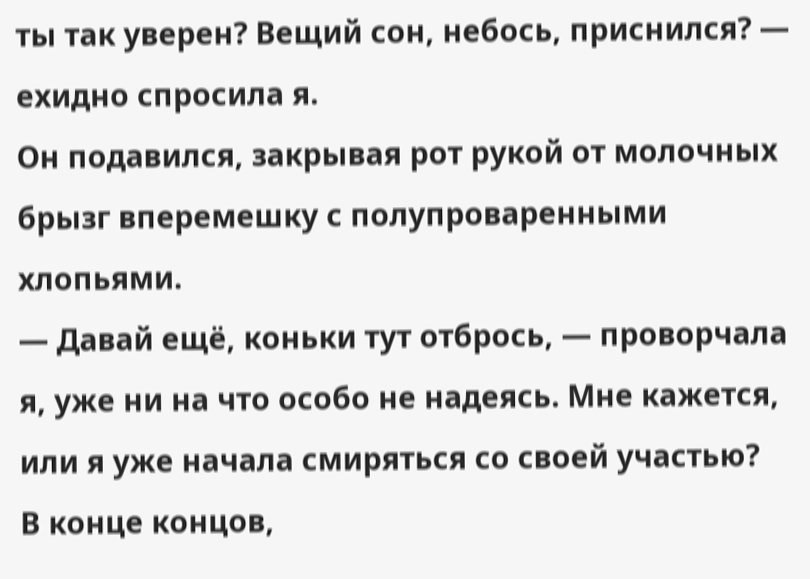ты так уверен? Вещий сон, небось, приснился? — ехидно спросила я.
Он подавился, закрывая рот рукой от молочных брызг вперемешку с полупроваренными хлопьями.
— Давай ещё, коньки тут отбрось, — проворчала я, уже ни на что особо не надеясь. Мне кажется, или я уже начала смиряться со своей участью?
В конце концов,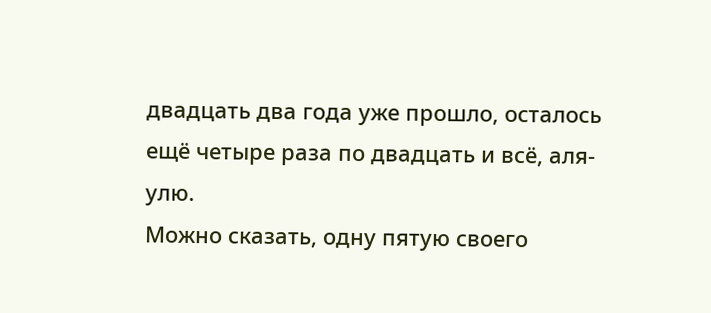двадцать два года уже прошло, осталось ещё четыре раза по двадцать и всё, аля-улю.
Можно сказать, одну пятую своего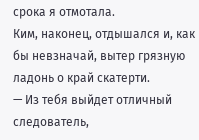срока я отмотала.
Ким, наконец, отдышался и, как бы невзначай, вытер грязную ладонь о край скатерти.
— Из тебя выйдет отличный следователь,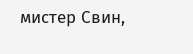мистер Свин,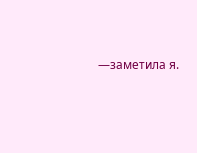—заметила я.